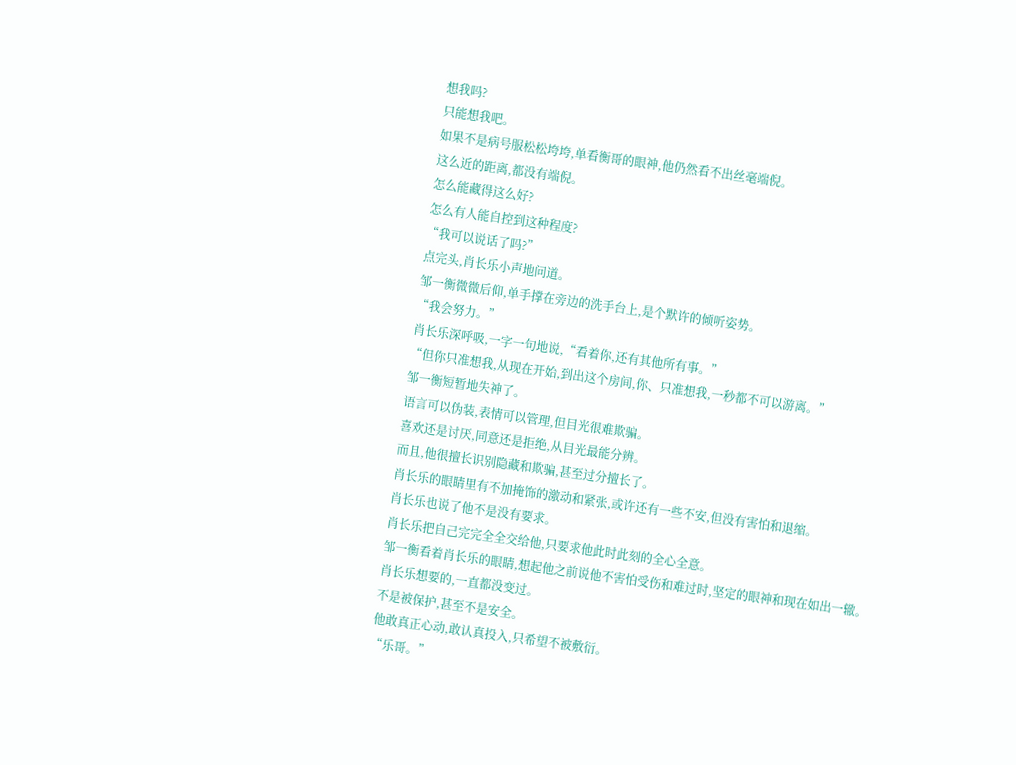想我吗?
只能想我吧。
如果不是病号服松松垮垮,单看衡哥的眼神,他仍然看不出丝毫端倪。
这么近的距离,都没有端倪。
怎么能藏得这么好?
怎么有人能自控到这种程度?
“我可以说话了吗?”
点完头,肖长乐小声地问道。
邹一衡微微后仰,单手撑在旁边的洗手台上,是个默许的倾听姿势。
“我会努力。”
肖长乐深呼吸,一字一句地说,“看着你,还有其他所有事。”
“但你只准想我,从现在开始,到出这个房间,你、只准想我,一秒都不可以游离。”
邹一衡短暂地失神了。
语言可以伪装,表情可以管理,但目光很难欺骗。
喜欢还是讨厌,同意还是拒绝,从目光最能分辨。
而且,他很擅长识别隐藏和欺骗,甚至过分擅长了。
肖长乐的眼睛里有不加掩饰的激动和紧张,或许还有一些不安,但没有害怕和退缩。
肖长乐也说了他不是没有要求。
肖长乐把自己完完全全交给他,只要求他此时此刻的全心全意。
邹一衡看着肖长乐的眼睛,想起他之前说他不害怕受伤和难过时,坚定的眼神和现在如出一辙。
肖长乐想要的,一直都没变过。
不是被保护,甚至不是安全。
他敢真正心动,敢认真投入,只希望不被敷衍。
“乐哥。”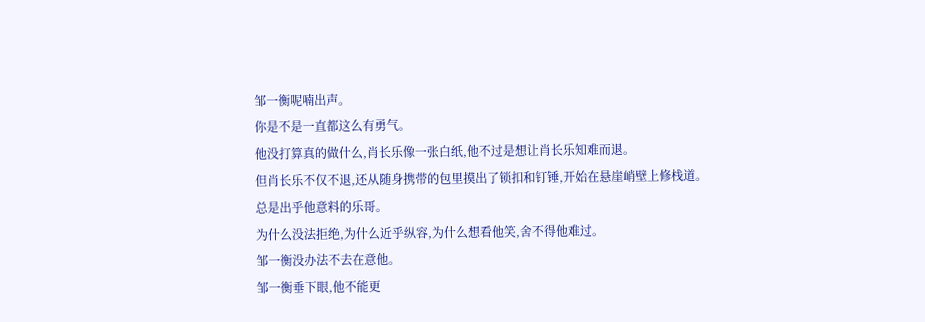邹一衡呢喃出声。
你是不是一直都这么有勇气。
他没打算真的做什么,肖长乐像一张白纸,他不过是想让肖长乐知难而退。
但肖长乐不仅不退,还从随身携带的包里摸出了锁扣和钉锤,开始在悬崖峭壁上修栈道。
总是出乎他意料的乐哥。
为什么没法拒绝,为什么近乎纵容,为什么想看他笑,舍不得他难过。
邹一衡没办法不去在意他。
邹一衡垂下眼,他不能更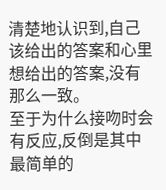清楚地认识到,自己该给出的答案和心里想给出的答案,没有那么一致。
至于为什么接吻时会有反应,反倒是其中最简单的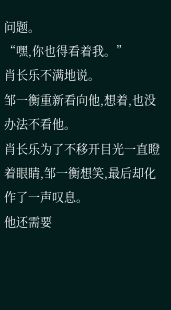问题。
“嘿,你也得看着我。”
肖长乐不满地说。
邹一衡重新看向他,想着,也没办法不看他。
肖长乐为了不移开目光一直瞪着眼睛,邹一衡想笑,最后却化作了一声叹息。
他还需要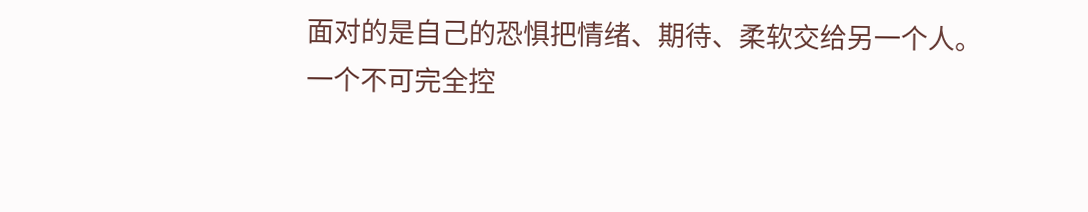面对的是自己的恐惧把情绪、期待、柔软交给另一个人。
一个不可完全控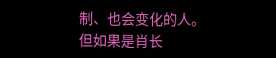制、也会变化的人。
但如果是肖长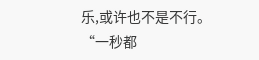乐,或许也不是不行。
“一秒都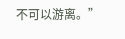不可以游离。”